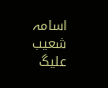اسامہ شعیب علیگ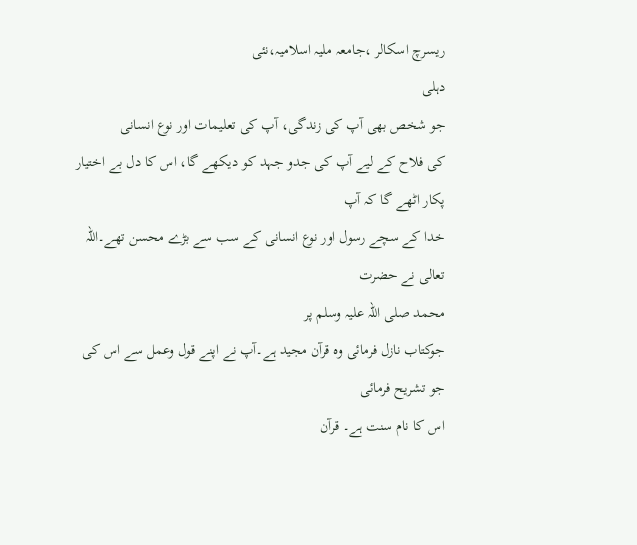ریسرچ اسکالر ،جامعہ ملیہ اسلامیہ،نئی
دہلی
جو شخص بھی آپ کی زندگی، آپ کی تعلیمات اور نوع انسانی
کی فلاح کے لیے آپ کی جدو جہد کو دیکھے گا، اس کا دل بے اختیار پکار اٹھے گا کہ آپ
خدا کے سچے رسول اور نوع انسانی کے سب سے بڑے محسن تھے۔اللہ تعالی نے حضرت
محمد صلی اللہ علیہ وسلم پر
جوکتاب نازل فرمائی وہ قرآن مجید ہے۔آپ نے اپنے قول وعمل سے اس کی جو تشریح فرمائی
اس کا نام سنت ہے۔ قرآن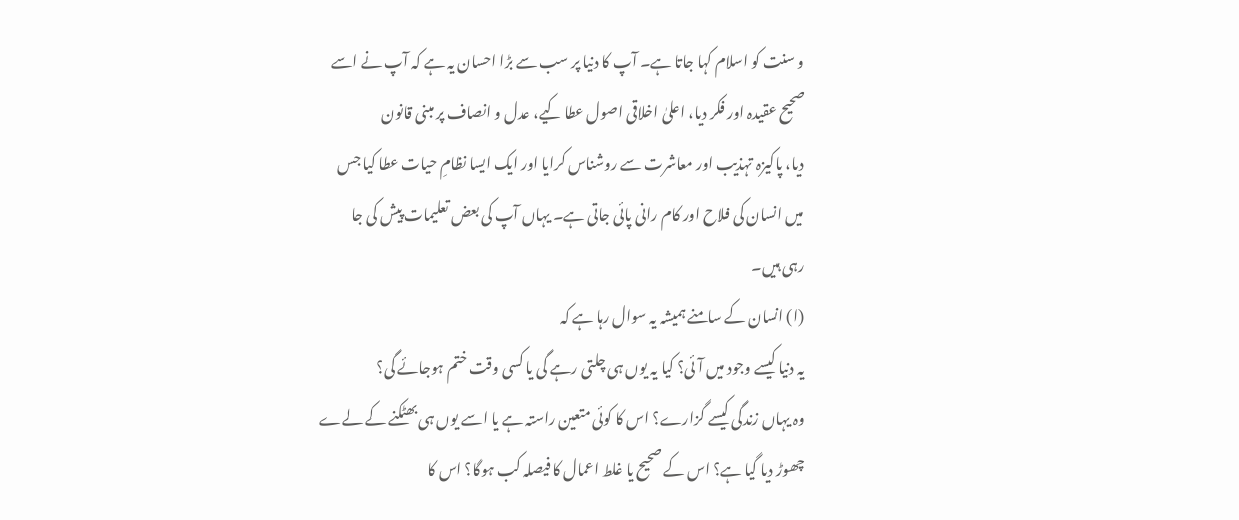و سنت کو اسلام کہا جاتا ہے۔ آپ کا دنیا پر سب سے بڑا احسان یہ ہے کہ آپ نے اسے
صحیح عقیدہ اور فکر دیا، اعلیٰ اخلاقی اصول عطا کیے، عدل و انصاف پر مبنی قانون
دیا، پاکیزہ تہذیب اور معاشرت سے روشناس کرایا اور ایک ایسا نظامِ حیات عطا کیا جس
میں انسان کی فلاح اور کام رانی پائی جاتی ہے۔ یہاں آپ کی بعض تعلیمات پیش کی جا
رہی ہیں۔
(ا) انسان کے سامنے ہمیشہ یہ سوال رہا ہے کہ
یہ دنیا کیسے وجود میں آئی؟ کیا یہ یوں ہی چلتی رہے گی یا کسی وقت ختم ہوجائے گی؟
وہ یہاں زندگی کیسے گزارے؟ اس کا کوئی متعین راستہ ہے یا اسے یوں ہی بھٹکنے کے لےے
چھوڑ دیا گیا ہے؟ اس کے صحیح یا غلط اعمال کا فیصلہ کب ہوگا؟ اس کا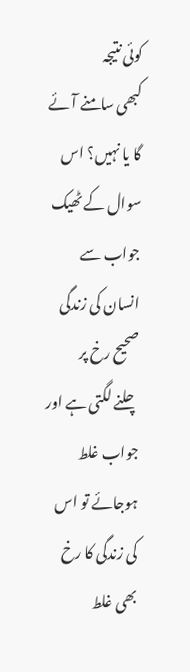کوئی نتیجہ
کبھی سامنے آئے گا یا نہیں؟ اس سوال کے ٹھیک جواب سے انسان کی زندگی صحیح رخ پر
چلنے لگتی ہے اور جواب غلط ہوجائے تو اس کی زندگی کا رخ بھی غلط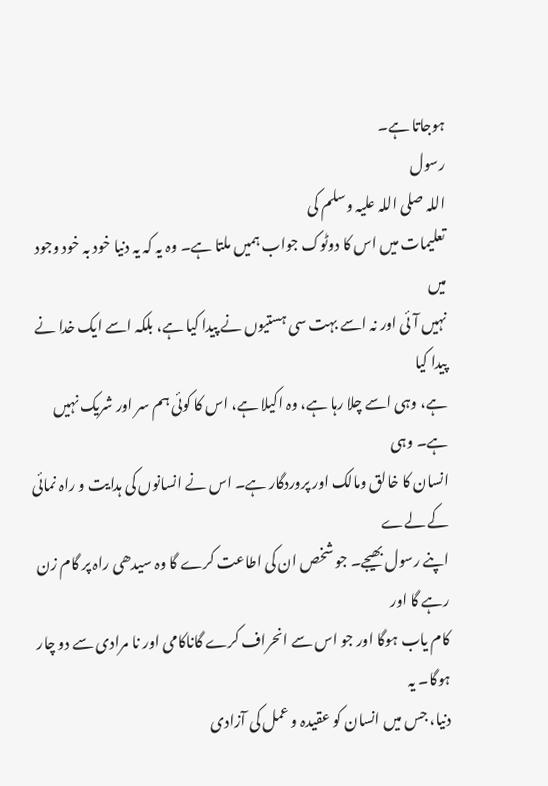ہوجاتا ہے۔
رسول
اللہ صلی اللہ علیہ وسلم کی
تعلیمات میں اس کا دوٹوک جواب ہمیں ملتا ہے۔ وہ یہ کہ یہ دنیا خود بہ خود وجود میں
نہیں آئی اور نہ اسے بہت سی ہستیوں نے پیدا کیا ہے، بلکہ اسے ایک خدا نے پیدا کیا
ہے، وہی اسے چلا رہا ہے، وہ اکیلا ہے، اس کا کوئی ہم سر اور شریک نہیں ہے۔ وہی
انسان کا خالق ومالک اور پروردگار ہے۔ اس نے انسانوں کی ہدایت و راہ نمائی کے لےے
اپنے رسول بھیجے۔ جو شخص ان کی اطاعت کرے گا وہ سیدھی راہ پر گام زن رہے گا اور
کام یاب ہوگا اور جو اس سے انحراف کرے گاناکامی اور نا مرادی سے دو چار ہوگا۔ یہ
دنیا، جس میں انسان کو عقیدہ و عمل کی آزادی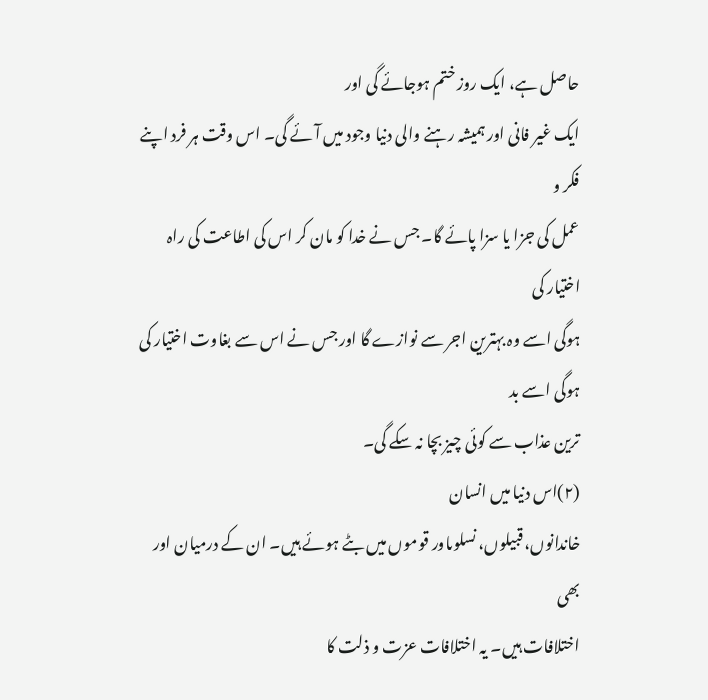حاصل ہے، ایک روز ختم ہوجائے گی اور
ایک غیر فانی اور ہمیشہ رہنے والی دنیا وجود میں آئے گی۔ اس وقت ہر فرد اپنے فکر و
عمل کی جزا یا سزا پائے گا۔ جس نے خدا کو مان کر اس کی اطاعت کی راہ اختیار کی
ہوگی اسے وہ بہترین اجر سے نوازے گا اور جس نے اس سے بغاوت اختیار کی ہوگی اسے بد
ترین عذاب سے کوئی چیز بچا نہ سکے گی۔
(۲)اس دنیا میں انسان
خاندانوں، قبیلوں، نسلوںاور قوموں میں بٹے ہوئے ہیں۔ ان کے درمیان اور بھی
اختلافات ہیں۔ یہ اختلافات عزت و ذلت کا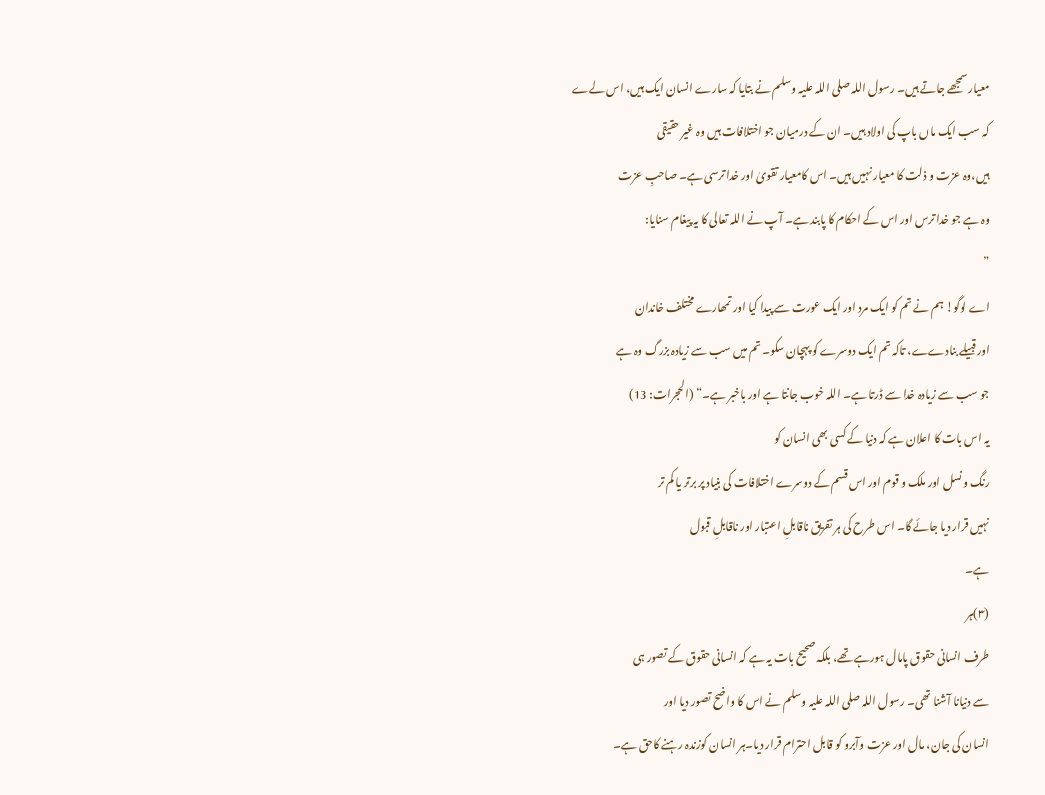معیار سمجھے جاتے ہیں۔ رسول اللہ صلی اللہ علیہ وسلم نے بتایا کہ سارے انسان ایک ہیں، اس لےے
کہ سب ایک ماں باپ کی اولاد ہیں۔ ان کے درمیان جو اختلافات ہیں وہ غیر حقیقی
ہیں،وہ عزت و ذلت کا معیار نہیں ہیں۔ اس کامعیار تقویٰ اور خدا ترسی ہے۔ صاحبِ عزت
وہ ہے جو خدا ترس اور اس کے احکام کا پابند ہے۔ آپ نے اللہ تعالی کا یہ پیغام سنایا:
”
اے لوگو! ہم نے تم کو ایک مرد اور ایک عورت سے پیدا کیا اور تمھارے مختلف خاندان
اور قبیلے بنادےے، تاکہ تم ایک دوسرے کو پہچان سکو۔ تم میں سب سے زیادہ بزرگ وہ ہے
جو سب سے زیادہ خدا سے ڈرتا ہے۔ اللہ خوب جانتا ہے اور باخبر ہے۔“ (الحجرات: 13)
یہ اس بات کا اعلان ہے کہ دنیا کے کسی بھی انسان کو
رنگ و نسل اور ملک و قوم اور اس قسم کے دوسرے اختلافات کی بنیاد پر برتر یا کم تر
نہیں قرار دیا جائے گا۔ اس طرح کی ہر تفریق ناقابلِ اعتبار اور ناقابلِ قبول
ہے۔
(۳)ہر
طرف انسانی حقوق پامال ہورہے تھے، بلکہ صحیح بات یہ ہے کہ انسانی حقوق کے تصور ہی
سے دنیانا آشنا تھی۔ رسول اللہ صلی اللہ علیہ وسلم نے اس کا واضح تصور دیا اور
انسان کی جان، مال اور عزت وآبرو کو قابل احترام قرار دیا۔ہر انسان کوزندہ رہنے کاحق ہے۔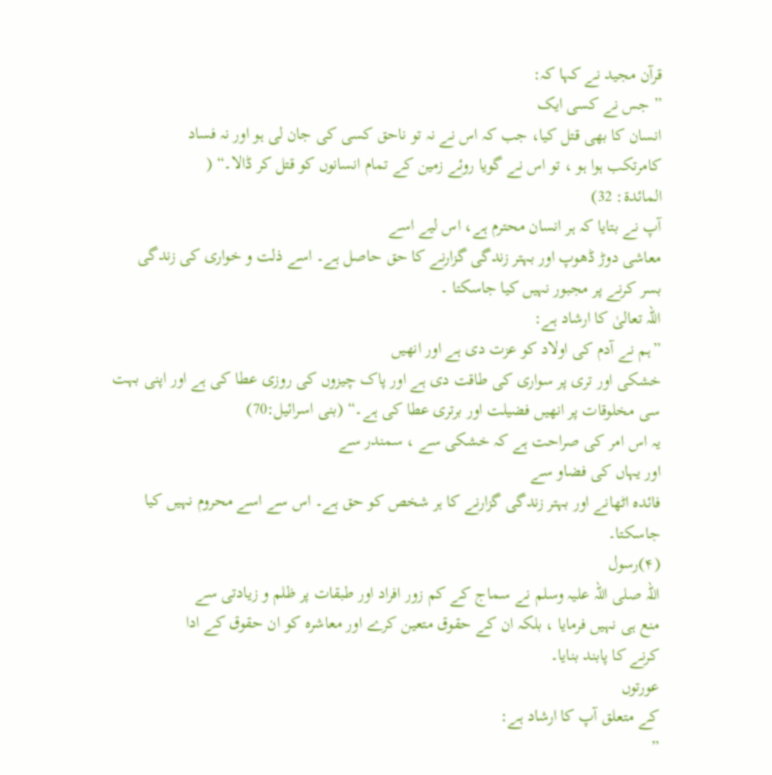قرآن مجید نے کہا کہ:
” جس نے کسی ایک
انسان کا بھی قتل کیا، جب کہ اس نے نہ تو ناحق کسی کی جان لی ہو اور نہ فساد
کامرتکب ہوا ہو ، تو اس نے گویا روئے زمین کے تمام انسانوں کو قتل کر ڈالا۔“ (
المائدة: 32)
آپ نے بتایا کہ ہر انسان محترم ہے، اس لیے اسے
معاشی دوڑ ڈھوپ اور بہتر زندگی گزارنے کا حق حاصل ہے۔ اسے ذلت و خواری کی زندگی
بسر کرنے پر مجبور نہیں کیا جاسکتا ۔
اللہ تعالیٰ کا ارشاد ہے:
”ہم نے آدم کی اولاد کو عزت دی ہے اور انھیں
خشکی اور تری پر سواری کی طاقت دی ہے اور پاک چیزوں کی روزی عطا کی ہے اور اپنی بہت
سی مخلوقات پر انھیں فضیلت اور برتری عطا کی ہے۔“ (بنی اسرائیل:70)
یہ اس امر کی صراحت ہے کہ خشکی سے ، سمندر سے
اور یہاں کی فضاو سے
فائدہ اٹھانے اور بہتر زندگی گزارنے کا ہر شخص کو حق ہے۔ اس سے اسے محروم نہیں کیا
جاسکتا۔
(۴)رسول
اللہ صلی اللہ علیہ وسلم نے سماج کے کم زور افراد اور طبقات پر ظلم و زیادتی سے
منع ہی نہیں فرمایا ، بلکہ ان کے حقوق متعین کرے اور معاشرہ کو ان حقوق کے ادا
کرنے کا پابند بنایا۔
عورتوں
کے متعلق آپ کا ارشاد ہے:
”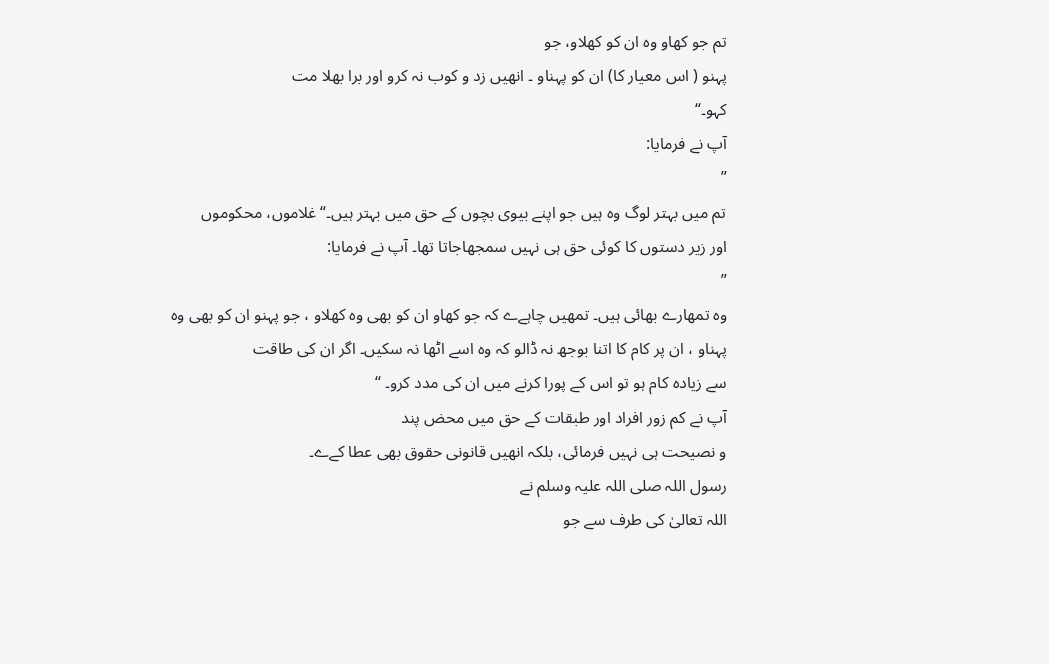تم جو کھاو وہ ان کو کھلاو، جو
پہنو ( اس معیار کا) ان کو پہناو ۔ انھیں زد و کوب نہ کرو اور برا بھلا مت
کہو۔“
آپ نے فرمایا:
”
تم میں بہتر لوگ وہ ہیں جو اپنے بیوی بچوں کے حق میں بہتر ہیں۔“ غلاموں، محکوموں
اور زیر دستوں کا کوئی حق ہی نہیں سمجھاجاتا تھا۔ آپ نے فرمایا:
”
وہ تمھارے بھائی ہیں۔ تمھیں چاہےے کہ جو کھاو ان کو بھی وہ کھلاو ، جو پہنو ان کو بھی وہ
پہناو ، ان پر کام کا اتنا بوجھ نہ ڈالو کہ وہ اسے اٹھا نہ سکیں۔ اگر ان کی طاقت
سے زیادہ کام ہو تو اس کے پورا کرنے میں ان کی مدد کرو۔ “
آپ نے کم زور افراد اور طبقات کے حق میں محض پند
و نصیحت ہی نہیں فرمائی، بلکہ انھیں قانونی حقوق بھی عطا کےے۔
رسول اللہ صلی اللہ علیہ وسلم نے
اللہ تعالیٰ کی طرف سے جو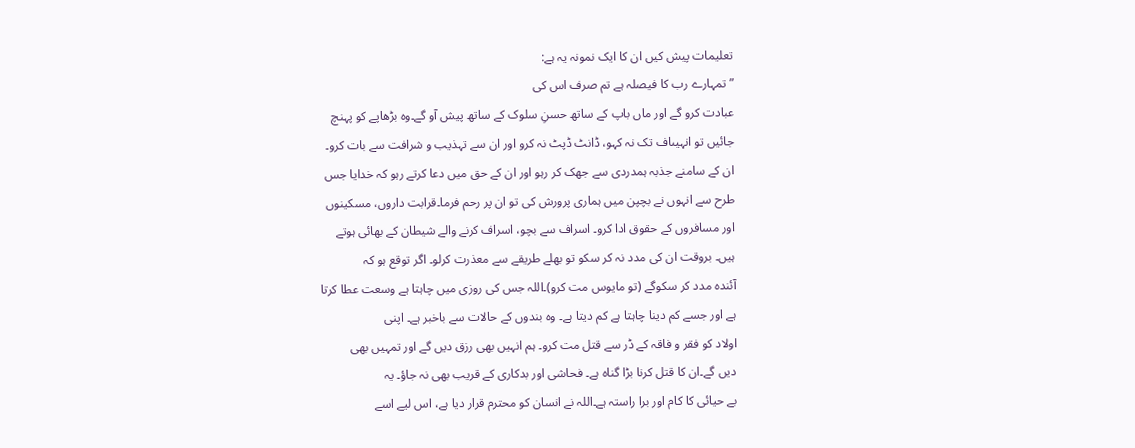تعلیمات پیش کیں ان کا ایک نمونہ یہ ہے:
” تمہارے رب کا فیصلہ ہے تم صرف اس کی
عبادت کرو گے اور ماں باپ کے ساتھ حسنِ سلوک کے ساتھ پیش آو گے۔وہ بڑھاپے کو پہنچ
جائیں تو انہیںاف تک نہ کہو، ڈانٹ ڈپٹ نہ کرو اور ان سے تہذیب و شرافت سے بات کرو۔
ان کے سامنے جذبہ ہمدردی سے جھک کر رہو اور ان کے حق میں دعا کرتے رہو کہ خدایا جس
طرح سے انہوں نے بچپن میں ہماری پرورش کی تو ان پر رحم فرما۔قرابت داروں، مسکینوں
اور مسافروں کے حقوق ادا کرو۔ اسراف سے بچو، اسراف کرنے والے شیطان کے بھائی ہوتے
ہیں۔ بروقت ان کی مدد نہ کر سکو تو بھلے طریقے سے معذرت کرلو۔ اگر توقع ہو کہ
آئندہ مدد کر سکوگے (تو مایوس مت کرو)۔اللہ جس کی روزی میں چاہتا ہے وسعت عطا کرتا
ہے اور جسے کم دینا چاہتا ہے کم دیتا ہے۔ وہ بندوں کے حالات سے باخبر ہے۔ اپنی
اولاد کو فقر و فاقہ کے ڈر سے قتل مت کرو۔ ہم انہیں بھی رزق دیں گے اور تمہیں بھی
دیں گے۔ان کا قتل کرنا بڑا گناہ ہے۔ فحاشی اور بدکاری کے قریب بھی نہ جاؤ۔ یہ
بے حیائی کا کام اور برا راستہ ہے۔اللہ نے انسان کو محترم قرار دیا ہے، اس لیے اسے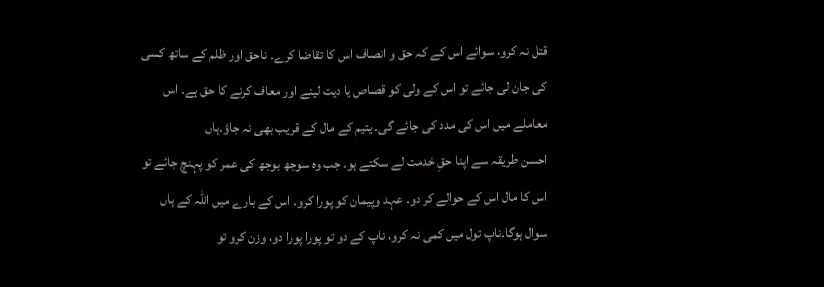قتل نہ کرو، سوائے اس کے کہ حق و انصاف اس کا تقاضا کرے۔ ناحق اور ظلم کے ساتھ کسی
کی جان لی جائے تو اس کے ولی کو قصاص یا دیت لینے اور معاف کرنے کا حق ہے۔ اس
معاملے میں اس کی مدد کی جائے گی۔ یتیم کے مال کے قریب بھی نہ جاؤ۔ہاں
احسن طریقہ سے اپنا حقِ خدمت لے سکتے ہو۔ جب وہ سوجھ بوجھ کی عمر کو پہنچ جائے تو
اس کا مال اس کے حوالے کر دو۔ عہد وپیمان کو پورا کرو۔ اس کے بارے میں اللہ کے ہاں
سوال ہوگا۔ناپ تول میں کمی نہ کرو، ناپ کے دو تو پورا پورا دو، وزن کرو تو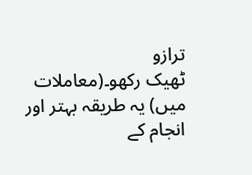ترازو
ٹھیک رکھو۔(معاملات میں) یہ طریقہ بہتر اور انجام کے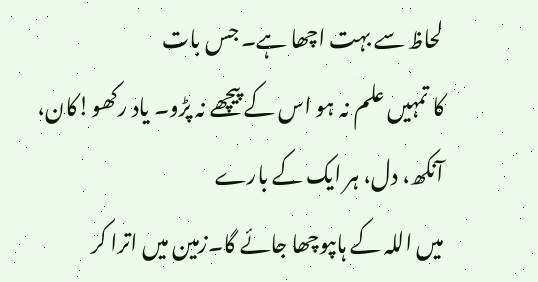لحاظ سے بہت اچھا ہے۔ جس بات
کا تمہیں علم نہ ہو اس کے پیچھے نہ پڑو۔ یاد رکھو!کان، آنکھ، دل، ہر ایک کے بارے
میں اللہ کے ہاںپوچھا جائے گا۔زمین میں اترا کر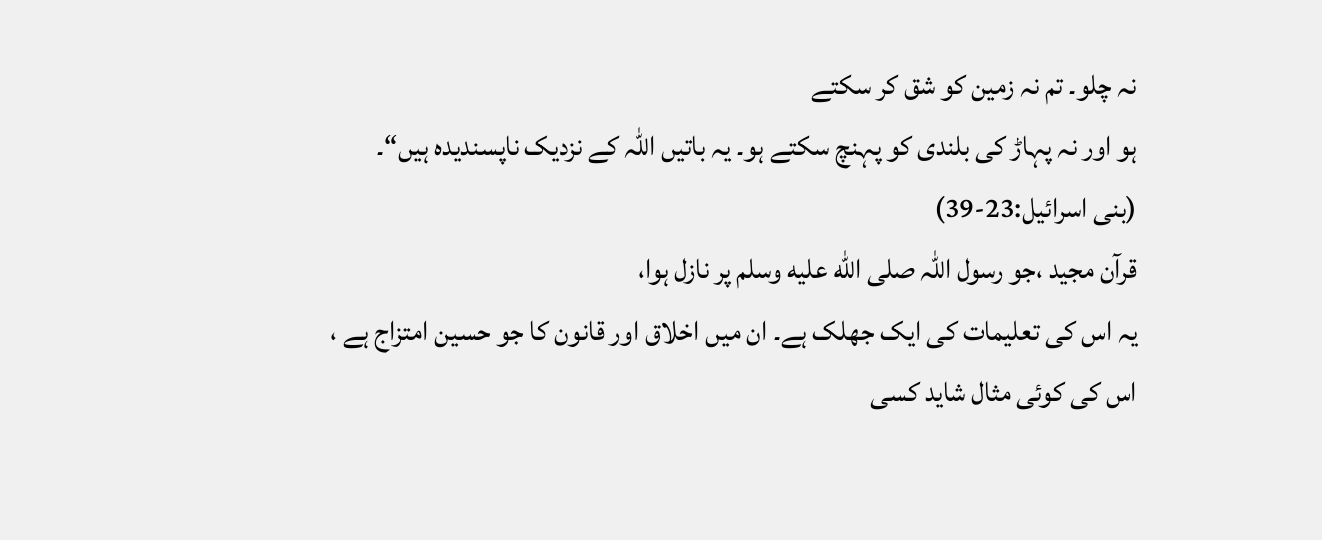نہ چلو۔ تم نہ زمین کو شق کر سکتے
ہو اور نہ پہاڑ کی بلندی کو پہنچ سکتے ہو۔ یہ باتیں اللہ کے نزدیک ناپسندیدہ ہیں“۔
(بنی اسرائیل:23-39)
قرآن مجید ،جو رسول اللہ صلى الله عليه وسلم پر نازل ہوا،
یہ اس کی تعلیمات کی ایک جھلک ہے۔ ان میں اخلاق اور قانون کا جو حسین امتزاج ہے ،
اس کی کوئی مثال شاید کسی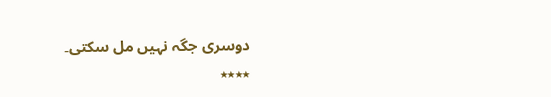دوسری جگہ نہیں مل سکتی۔
٭٭٭٭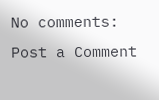No comments:
Post a Comment